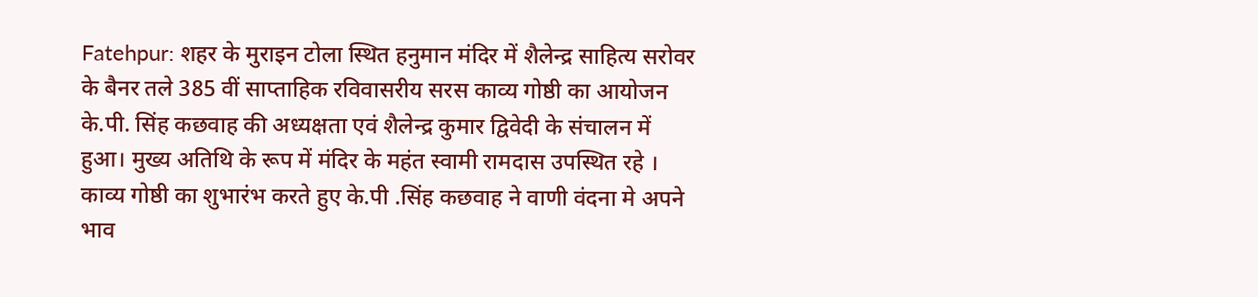Fatehpur: शहर के मुराइन टोला स्थित हनुमान मंदिर में शैलेन्द्र साहित्य सरोवर के बैनर तले 385 वीं साप्ताहिक रविवासरीय सरस काव्य गोष्ठी का आयोजन के.पी. सिंह कछवाह की अध्यक्षता एवं शैलेन्द्र कुमार द्विवेदी के संचालन में हुआ। मुख्य अतिथि के रूप में मंदिर के महंत स्वामी रामदास उपस्थित रहे ।
काव्य गोष्ठी का शुभारंभ करते हुए के.पी .सिंह कछवाह ने वाणी वंदना मे अपने भाव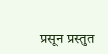प्रसून प्रस्तुत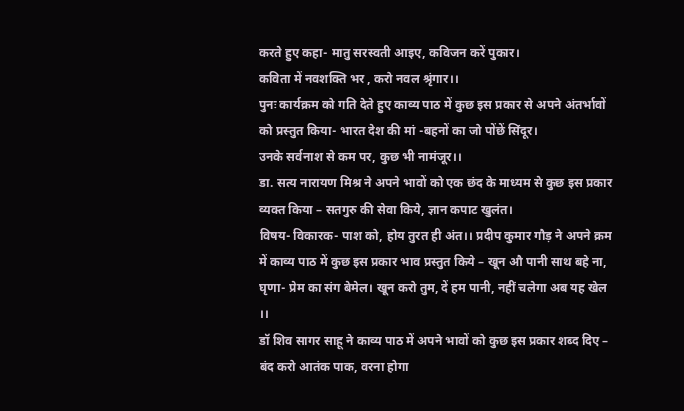करते हुए कहा- मातु सरस्वती आइए, कविजन करें पुकार।
कविता में नवशक्ति भर , करो नवल श्रृंगार।।
पुनः कार्यक्रम को गति देते हुए काव्य पाठ में कुछ इस प्रकार से अपने अंतर्भावों को प्रस्तुत किया- भारत देश की मां -बहनों का जो पोंछें सिंदूर।
उनके सर्वनाश से कम पर, कुछ भी नामंजूर।।
डा. सत्य नारायण मिश्र ने अपने भावों को एक छंद के माध्यम से कुछ इस प्रकार व्यक्त किया – सतगुरु की सेवा किये, ज्ञान कपाट खुलंत।
विषय- विकारक- पाश को, होय तुरत ही अंत।। प्रदीप कुमार गौड़ ने अपने क्रम में काव्य पाठ में कुछ इस प्रकार भाव प्रस्तुत किये – खून औ पानी साथ बहे ना, घृणा- प्रेम का संग बेमेल। खून करो तुम, दें हम पानी, नहीं चलेगा अब यह खेल ।।
डॉ शिव सागर साहू ने काव्य पाठ में अपने भावों को कुछ इस प्रकार शब्द दिए – बंद करो आतंक पाक, वरना होगा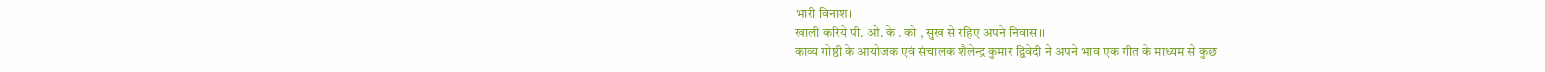भारी विनाश।
खाली करिये पी. ओ. के . को , सुख से रहिए अपने निवास।।
काव्य गोष्ठी के आयोजक एवं संचालक शैलेन्द्र कुमार द्विवेदी ने अपने भाव एक गीत के माध्यम से कुछ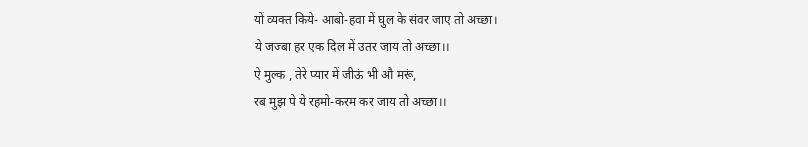यों व्यक्त किये- आबो-हवा में घुल के संवर जाए तो अच्छा।
ये जज्बा हर एक दिल में उतर जाय तो अच्छा।।
ऐ मुल्क , तेरे प्यार में जीऊं भी औ मरूं,
रब मुझ पे ये रहमो-करम कर जाय तो अच्छा।।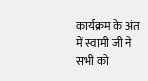कार्यक्रम के अंत में स्वामी जी ने सभी को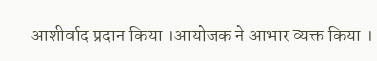आशीर्वाद प्रदान किया ।आयोजक ने आभार व्यक्त किया ।